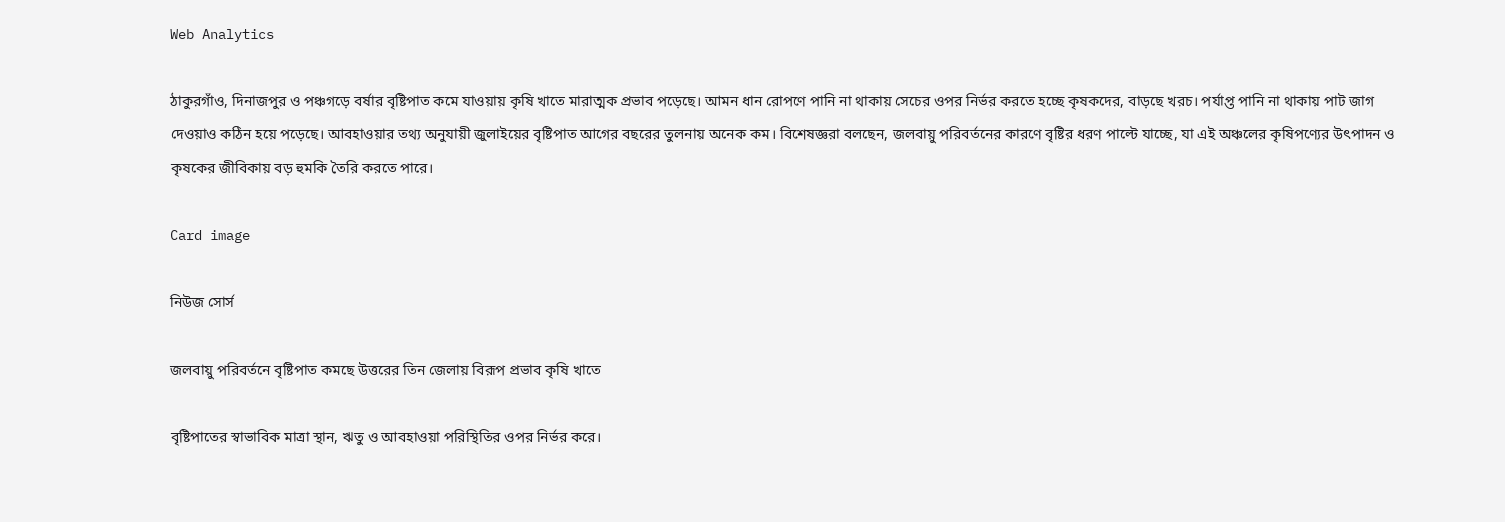Web Analytics

ঠাকুরগাঁও, দিনাজপুর ও পঞ্চগড়ে বর্ষার বৃষ্টিপাত কমে যাওয়ায় কৃষি খাতে মারাত্মক প্রভাব পড়েছে। আমন ধান রোপণে পানি না থাকায় সেচের ওপর নির্ভর করতে হচ্ছে কৃষকদের, বাড়ছে খরচ। পর্যাপ্ত পানি না থাকায় পাট জাগ দেওয়াও কঠিন হয়ে পড়েছে। আবহাওয়ার তথ্য অনুযায়ী জুলাইয়ের বৃষ্টিপাত আগের বছরের তুলনায় অনেক কম। বিশেষজ্ঞরা বলছেন, জলবায়ু পরিবর্তনের কারণে বৃষ্টির ধরণ পাল্টে যাচ্ছে, যা এই অঞ্চলের কৃষিপণ্যের উৎপাদন ও কৃষকের জীবিকায় বড় হুমকি তৈরি করতে পারে।

Card image

নিউজ সোর্স

জলবায়ু পরিবর্তনে বৃষ্টিপাত কমছে উত্তরের তিন জেলায় বিরূপ প্রভাব কৃষি খাতে

বৃষ্টিপাতের স্বাভাবিক মাত্রা স্থান, ঋতু ও আবহাওয়া পরিস্থিতির ওপর নির্ভর করে।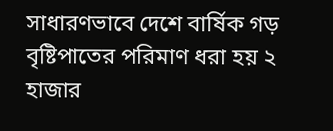সাধারণভাবে দেশে বার্ষিক গড় বৃষ্টিপাতের পরিমাণ ধরা হয় ২ হাজার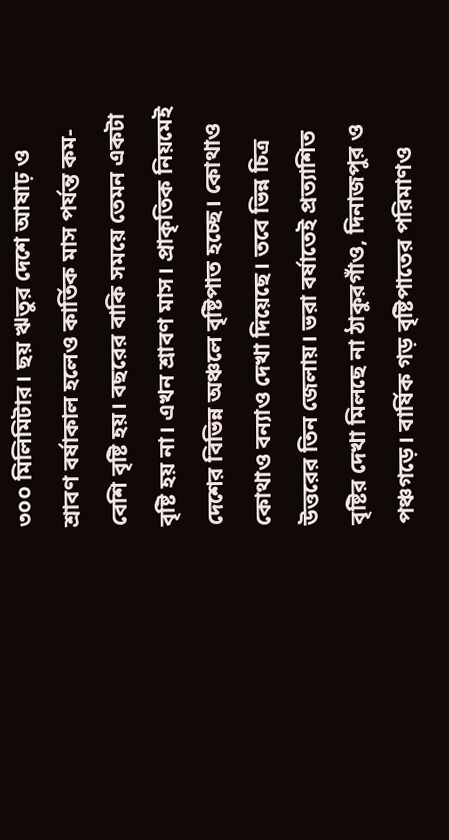৩০০ মিলিমিটার। ছয় ঋতুর দেশে আষাঢ় ও শ্রাবণ বর্ষাকাল হলেও কার্তিক মাস পর্যন্ত কম-বেশি বৃষ্টি হয়। বছরের বাকি সময়ে তেমন একটা বৃষ্টি হয় না। এখন শ্রাবণ মাস। প্রাকৃতিক নিয়মেই দেশের বিভিন্ন অঞ্চলে বৃষ্টিপাত হচ্ছে। কোথাও কোথাও বন্যাও দেখা দিয়েছে। তবে ভিন্ন চিত্র উত্তরের তিন জেলায়। ভরা বর্ষাতেই প্রত্যাশিত বৃষ্টির দেখা মিলছে না ঠাকুরগাঁও, দিনাজপুর ও পঞ্চগড়ে। বার্ষিক গড় বৃষ্টিপাতের পরিমাণও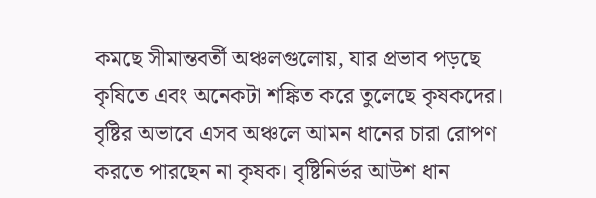কমছে সীমান্তবর্তী অঞ্চলগুলোয়, যার প্রভাব পড়ছে কৃষিতে এবং অনেকটা শঙ্কিত করে তুলেছে কৃষকদের। বৃষ্টির অভাবে এসব অঞ্চলে আমন ধানের চারা রোপণ করতে পারছেন না কৃষক। বৃষ্টিনির্ভর আউশ ধান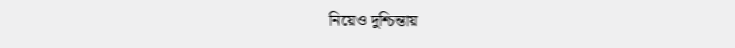নিয়েও দুশ্চিন্তায়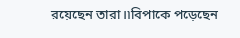রয়েছেন তারা।৷বিপাকে পড়েছেন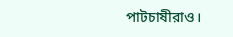পাটচাষীরাও।